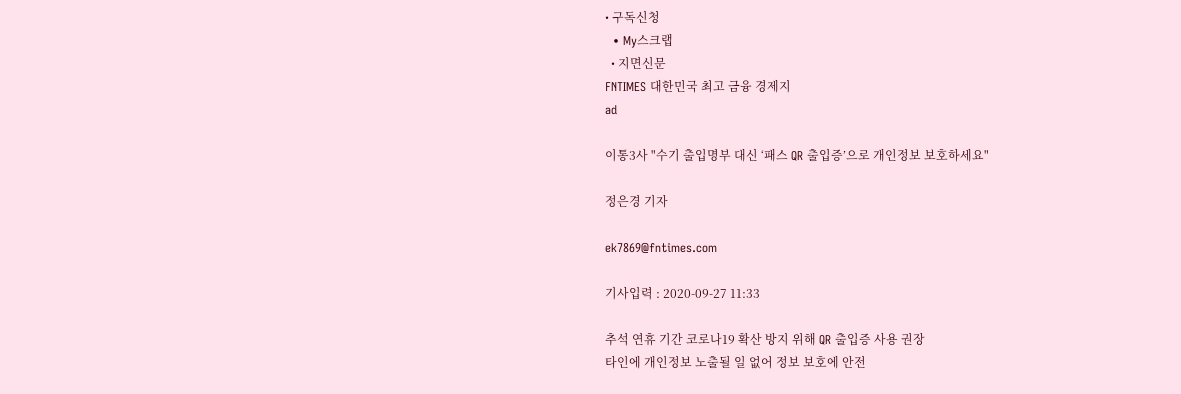• 구독신청
  • My스크랩
  • 지면신문
FNTIMES 대한민국 최고 금융 경제지
ad

이통3사 "수기 출입명부 대신 ‘패스 QR 출입증’으로 개인정보 보호하세요"

정은경 기자

ek7869@fntimes.com

기사입력 : 2020-09-27 11:33

추석 연휴 기간 코로나19 확산 방지 위해 QR 출입증 사용 권장
타인에 개인정보 노출될 일 없어 정보 보호에 안전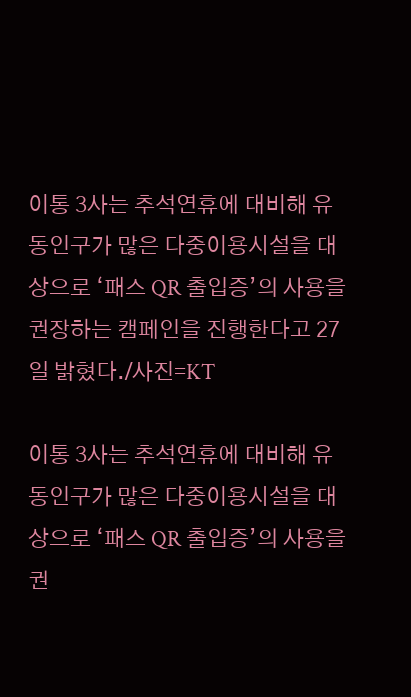이통 3사는 추석연휴에 대비해 유동인구가 많은 다중이용시설을 대상으로 ‘패스 QR 출입증’의 사용을 권장하는 캠페인을 진행한다고 27일 밝혔다./사진=KT

이통 3사는 추석연휴에 대비해 유동인구가 많은 다중이용시설을 대상으로 ‘패스 QR 출입증’의 사용을 권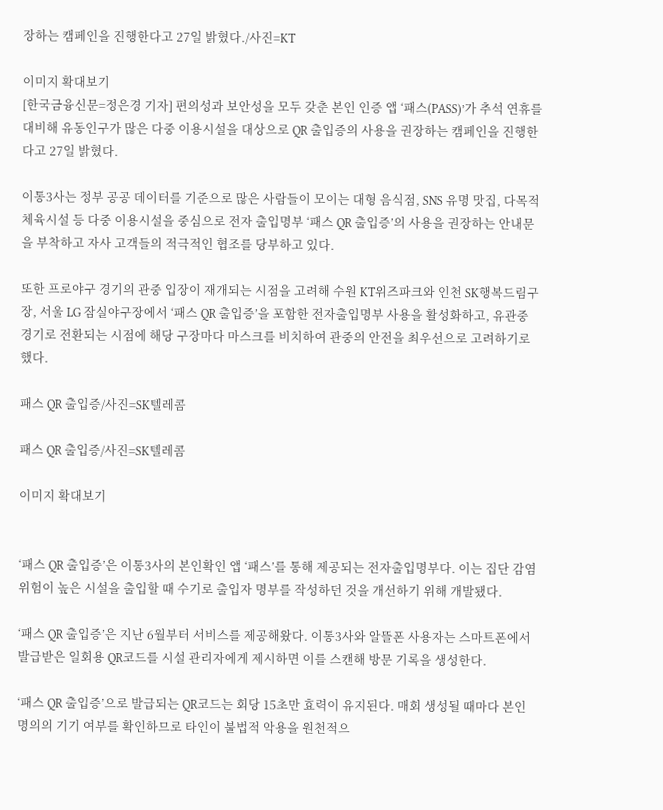장하는 캠페인을 진행한다고 27일 밝혔다./사진=KT

이미지 확대보기
[한국금융신문=정은경 기자] 편의성과 보안성을 모두 갖춘 본인 인증 앱 ‘패스(PASS)’가 추석 연휴를 대비해 유동인구가 많은 다중 이용시설을 대상으로 QR 출입증의 사용을 권장하는 캠페인을 진행한다고 27일 밝혔다.

이통3사는 정부 공공 데이터를 기준으로 많은 사람들이 모이는 대형 음식점, SNS 유명 맛집, 다목적 체육시설 등 다중 이용시설을 중심으로 전자 출입명부 ‘패스 QR 출입증’의 사용을 권장하는 안내문을 부착하고 자사 고객들의 적극적인 협조를 당부하고 있다.

또한 프로야구 경기의 관중 입장이 재개되는 시점을 고려해 수원 KT위즈파크와 인천 SK행복드림구장, 서울 LG 잠실야구장에서 ‘패스 QR 출입증’을 포함한 전자출입명부 사용을 활성화하고, 유관중 경기로 전환되는 시점에 해당 구장마다 마스크를 비치하여 관중의 안전을 최우선으로 고려하기로 했다.

패스 QR 출입증/사진=SK텔레콤

패스 QR 출입증/사진=SK텔레콤

이미지 확대보기


‘패스 QR 출입증’은 이통3사의 본인확인 앱 ‘패스’를 통해 제공되는 전자출입명부다. 이는 집단 감염 위험이 높은 시설을 출입할 때 수기로 출입자 명부를 작성하던 것을 개선하기 위해 개발됐다.

‘패스 QR 출입증’은 지난 6월부터 서비스를 제공해왔다. 이통3사와 알뜰폰 사용자는 스마트폰에서 발급받은 일회용 QR코드를 시설 관리자에게 제시하면 이를 스캔해 방문 기록을 생성한다.

‘패스 QR 출입증’으로 발급되는 QR코드는 회당 15초만 효력이 유지된다. 매회 생성될 때마다 본인 명의의 기기 여부를 확인하므로 타인이 불법적 악용을 원천적으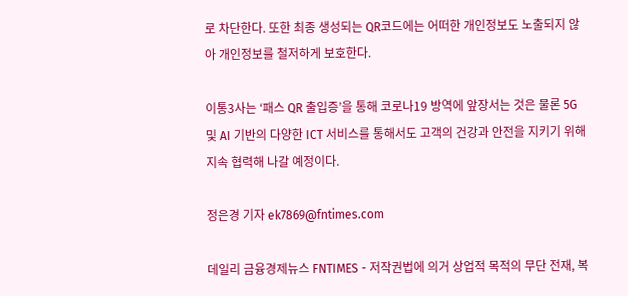로 차단한다. 또한 최종 생성되는 QR코드에는 어떠한 개인정보도 노출되지 않아 개인정보를 철저하게 보호한다.

이통3사는 ‘패스 QR 출입증’을 통해 코로나19 방역에 앞장서는 것은 물론 5G 및 AI 기반의 다양한 ICT 서비스를 통해서도 고객의 건강과 안전을 지키기 위해 지속 협력해 나갈 예정이다.

정은경 기자 ek7869@fntimes.com

데일리 금융경제뉴스 FNTIMES - 저작권법에 의거 상업적 목적의 무단 전재, 복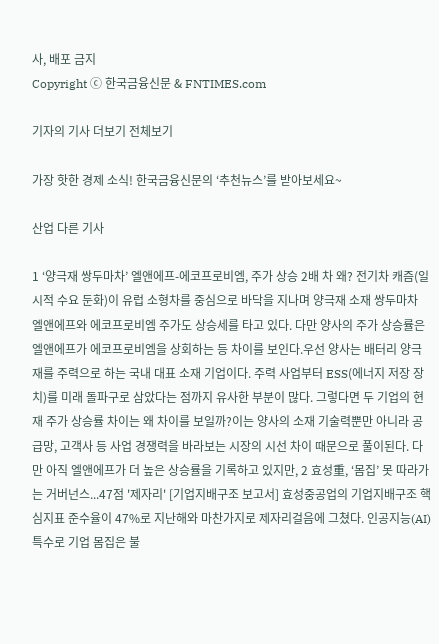사, 배포 금지
Copyright ⓒ 한국금융신문 & FNTIMES.com

기자의 기사 더보기 전체보기

가장 핫한 경제 소식! 한국금융신문의 ‘추천뉴스’를 받아보세요~

산업 다른 기사

1 ‘양극재 쌍두마차’ 엘앤에프-에코프로비엠, 주가 상승 2배 차 왜? 전기차 캐즘(일시적 수요 둔화)이 유럽 소형차를 중심으로 바닥을 지나며 양극재 소재 쌍두마차 엘앤에프와 에코프로비엠 주가도 상승세를 타고 있다. 다만 양사의 주가 상승률은 엘앤에프가 에코프로비엠을 상회하는 등 차이를 보인다.우선 양사는 배터리 양극재를 주력으로 하는 국내 대표 소재 기업이다. 주력 사업부터 ESS(에너지 저장 장치)를 미래 돌파구로 삼았다는 점까지 유사한 부분이 많다. 그렇다면 두 기업의 현재 주가 상승률 차이는 왜 차이를 보일까?이는 양사의 소재 기술력뿐만 아니라 공급망, 고객사 등 사업 경쟁력을 바라보는 시장의 시선 차이 때문으로 풀이된다. 다만 아직 엘앤에프가 더 높은 상승률을 기록하고 있지만, 2 효성重, ‘몸집’ 못 따라가는 거버넌스...47점 '제자리' [기업지배구조 보고서] 효성중공업의 기업지배구조 핵심지표 준수율이 47%로 지난해와 마찬가지로 제자리걸음에 그쳤다. 인공지능(AI) 특수로 기업 몸집은 불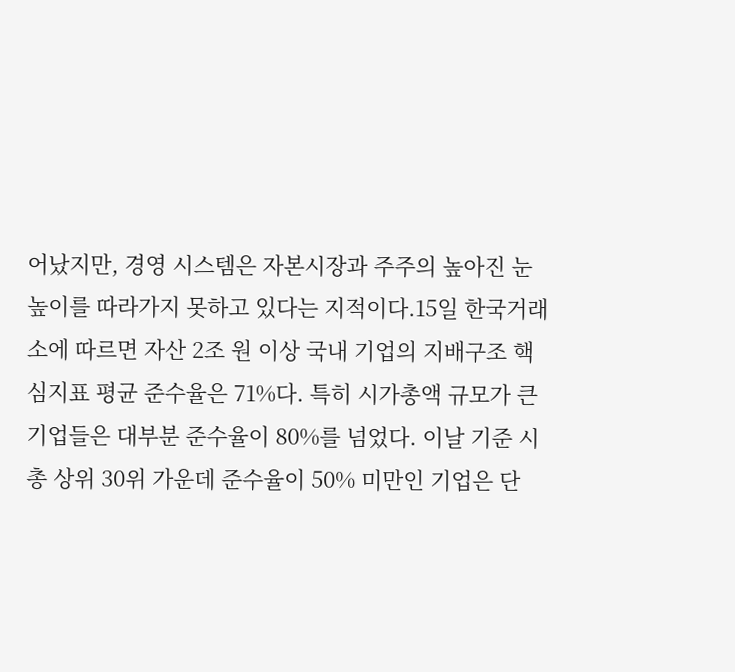어났지만, 경영 시스템은 자본시장과 주주의 높아진 눈높이를 따라가지 못하고 있다는 지적이다.15일 한국거래소에 따르면 자산 2조 원 이상 국내 기업의 지배구조 핵심지표 평균 준수율은 71%다. 특히 시가총액 규모가 큰 기업들은 대부분 준수율이 80%를 넘었다. 이날 기준 시총 상위 30위 가운데 준수율이 50% 미만인 기업은 단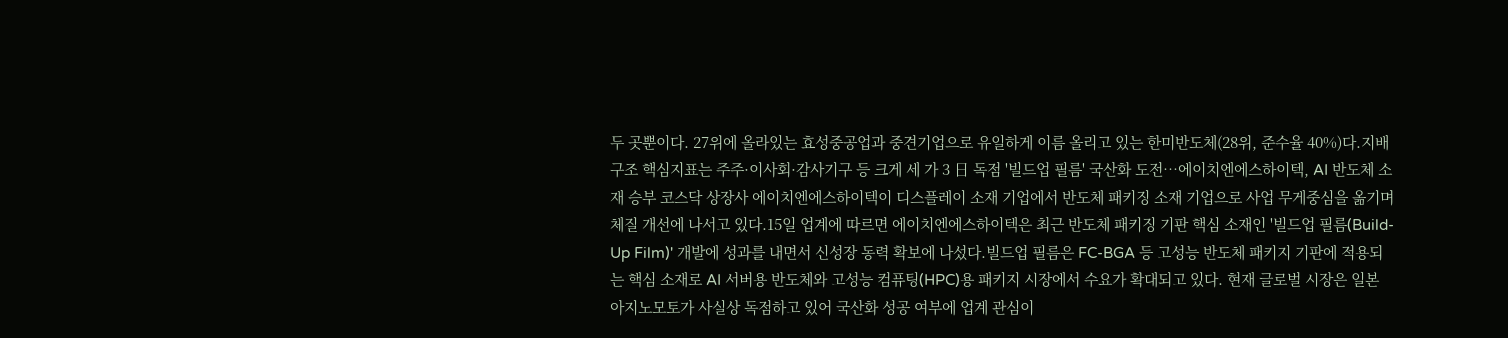두 곳뿐이다. 27위에 올라있는 효성중공업과 중견기업으로 유일하게 이름 올리고 있는 한미반도체(28위, 준수율 40%)다.지배구조 핵심지표는 주주·이사회·감사기구 등 크게 세 가 3 日 독점 '빌드업 필름' 국산화 도전…에이치엔에스하이텍, AI 반도체 소재 승부 코스닥 상장사 에이치엔에스하이텍이 디스플레이 소재 기업에서 반도체 패키징 소재 기업으로 사업 무게중심을 옮기며 체질 개선에 나서고 있다.15일 업계에 따르면 에이치엔에스하이텍은 최근 반도체 패키징 기판 핵심 소재인 '빌드업 필름(Build-Up Film)' 개발에 성과를 내면서 신성장 동력 확보에 나섰다.빌드업 필름은 FC-BGA 등 고성능 반도체 패키지 기판에 적용되는 핵심 소재로 AI 서버용 반도체와 고성능 컴퓨팅(HPC)용 패키지 시장에서 수요가 확대되고 있다. 현재 글로벌 시장은 일본 아지노모토가 사실상 독점하고 있어 국산화 성공 여부에 업계 관심이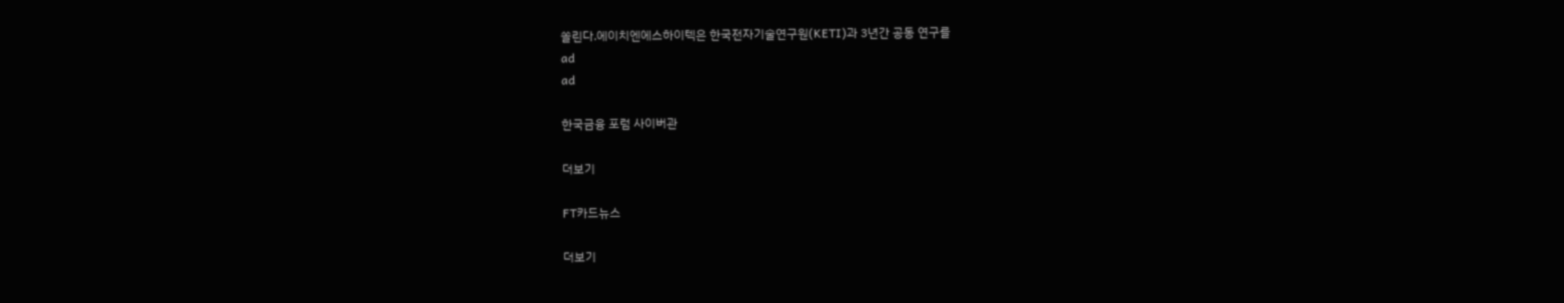쏠린다.에이치엔에스하이텍은 한국전자기술연구원(KETI)과 3년간 공동 연구를
ad
ad

한국금융 포럼 사이버관

더보기

FT카드뉴스

더보기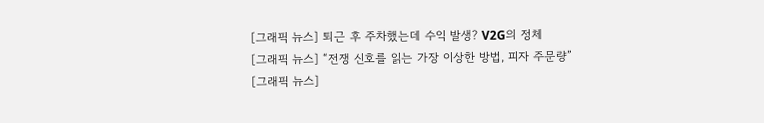[그래픽 뉴스] 퇴근 후 주차했는데 수익 발생? V2G의 정체
[그래픽 뉴스] “전쟁 신호를 읽는 가장 이상한 방법, 피자 주문량”
[그래픽 뉴스]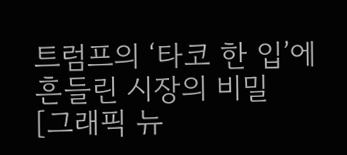트럼프의 ‘타코 한 입’에 흔들린 시장의 비밀
[그래픽 뉴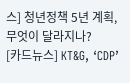스] 청년정책 5년 계획, 무엇이 달라지나?
[카드뉴스] KT&G, ‘CDP’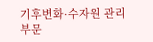기후변화·수자원 관리 부문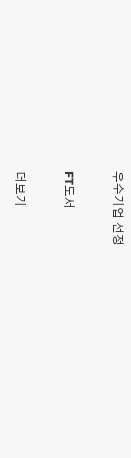우수기업 선정

FT도서

더보기